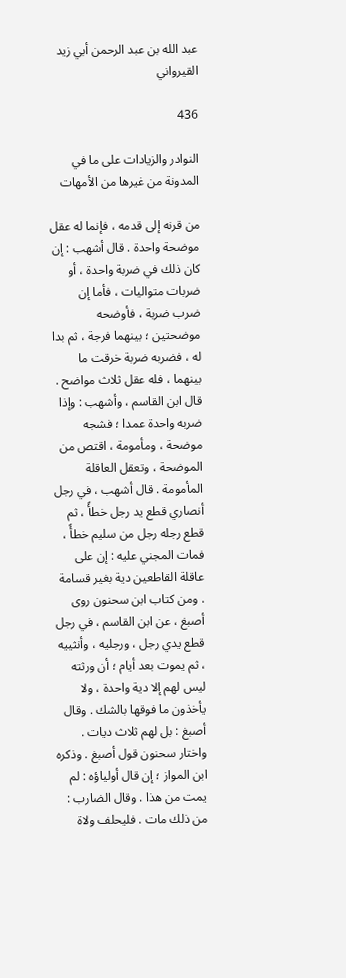عبد الله بن عبد الرحمن أبي زيد القيرواني

436

النوادر والزيادات على ما في المدونة من غيرها من الأمهات

من قرنه إلى قدمه ، فإنما له عقل موضحة واحدة . قال أشهب : إن كان ذلك في ضربة واحدة ، أو ضربات متواليات ، فأما إن ضرب ضربة ، فأوضحه موضحتين ؛ بينهما فرجة ، ثم بدا له ، فضربه ضربة خرقت ما بينهما ، فله عقل ثلاث مواضح . قال ابن القاسم ، وأشهب : وإذا ضربه واحدة عمدا ؛ فشجه موضحة ، ومأمومة ، اقتص من الموضحة ، وتعقل العاقلة المأمومة . قال أشهب ، في رجل أنصاري قطع يد رجل خطأً ، ثم قطع رجله رجل من سليم خطأً ، فمات المجني عليه : إن على عاقلة القاطعين دية بغير قسامة . ومن كتاب ابن سحنون روى أصبغ ، عن ابن القاسم ، في رجل قطع يدي رجل ، ورجليه ، وأنثييه ، ثم يموت بعد أيام ؛ أن ورثته ليس لهم إلا دية واحدة ، ولا يأخذون ما فوقها بالشك . وقال أصبغ : بل لهم ثلاث ديات . واختار سحنون قول أصبغ . وذكره ابن المواز ؛ إن قال أولياؤه : لم يمت من هذا . وقال الضارب : من ذلك مات . فليحلف ولاة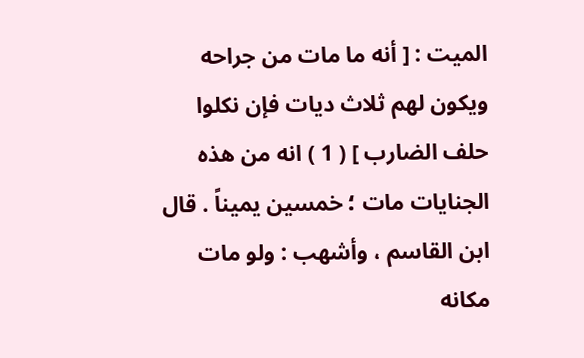الميت : [ أنه ما مات من جراحه ويكون لهم ثلاث ديات فإن نكلوا حلف الضارب ] ( 1 ) انه من هذه الجنايات مات ؛ خمسين يميناً . قال ابن القاسم ، وأشهب : ولو مات مكانه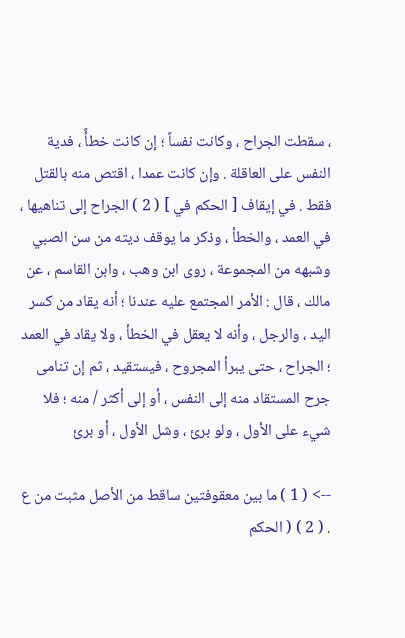، سقطت الجراح ، وكانت نفساً ؛ إن كانت خطأً ، فدية النفس على العاقلة . وإن كانت عمدا ، اقتص منه بالقتل فقط . في إيقاف [ الحكم في ] ( 2 ) الجراح إلى تناهيها ، في العمد ، والخطأ ، وذكر ما يوقف ديته من سن الصبي وشبهه من المجموعة ، روى ابن وهب ، وابن القاسم ، عن مالك ، قال : الأمر المجتمع عليه عندنا ؛ أنه يقاد من كسر اليد ، والرجل ، وأنه لا يعقل في الخطأ ، ولا يقاد في العمد ؛ الجراح ، حتى يبرأ المجروح ، فيستقيد ، ثم إن تنامى جرح المستقاد منه إلى النفس ، أو إلى أكثر / منه ؛ فلا شيء على الأول ، ولو برئ ، وشل الأول ، أو برئ

--> ( 1 ) ما بين معقوفتين ساقط من الأصل مثبت من ع . ( 2 ) ( الحكم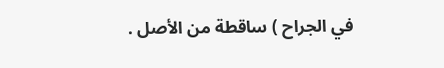في الجراح ) ساقطة من الأصل .